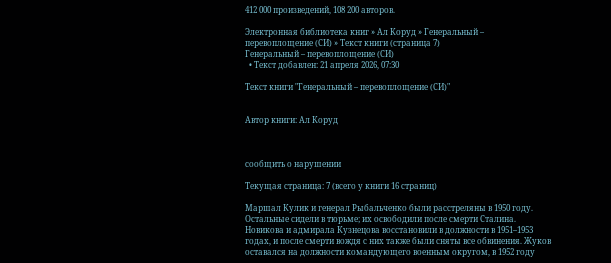412 000 произведений, 108 200 авторов.

Электронная библиотека книг » Ал Коруд » Генеральный – перевоплощение (СИ) » Текст книги (страница 7)
Генеральный – перевоплощение (СИ)
  • Текст добавлен: 21 апреля 2026, 07:30

Текст книги "Генеральный – перевоплощение (СИ)"


Автор книги: Ал Коруд



сообщить о нарушении

Текущая страница: 7 (всего у книги 16 страниц)

Маршал Кулик и генерал Рыбальченко были расстреляны в 1950 году. Остальные сидели в тюрьме; их освободили после смерти Сталина. Новикова и адмирала Кузнецова восстановили в должности в 1951–1953 годах, и после смерти вождя с них также были сняты все обвинения. Жуков оставался на должности командующего военным округом, в 1952 году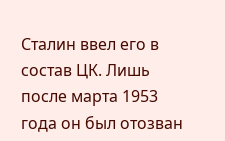Сталин ввел его в состав ЦК. Лишь после марта 1953 года он был отозван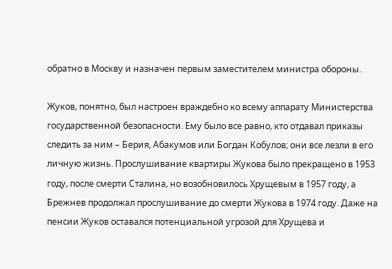обратно в Москву и назначен первым заместителем министра обороны.

Жуков, понятно, был настроен враждебно ко всему аппарату Министерства государственной безопасности. Ему было все равно, кто отдавал приказы следить за ним – Берия, Абакумов или Богдан Кобулов; они все лезли в его личную жизнь. Прослушивание квартиры Жукова было прекращено в 1953 году, после смерти Сталина, но возобновилось Хрущевым в 1957 году, а Брежнев продолжал прослушивание до смерти Жукова в 1974 году. Даже на пенсии Жуков оставался потенциальной угрозой для Хрущева и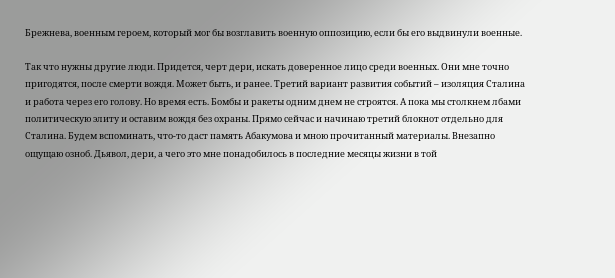Брежнева, военным героем, который мог бы возглавить военную оппозицию, если бы его выдвинули военные.

Так что нужны другие люди. Придется, черт дери, искать доверенное лицо среди военных. Они мне точно пригодятся, после смерти вождя. Может быть, и ранее. Третий вариант развития событий – изоляция Сталина и работа через его голову. Но время есть. Бомбы и ракеты одним днем не строятся. А пока мы столкнем лбами политическую элиту и оставим вождя без охраны. Прямо сейчас и начинаю третий блокнот отдельно для Сталина. Будем вспоминать, что-то даст память Абакумова и мною прочитанный материалы. Внезапно ощущаю озноб. Дьявол, дери, а чего это мне понадобилось в последние месяцы жизни в той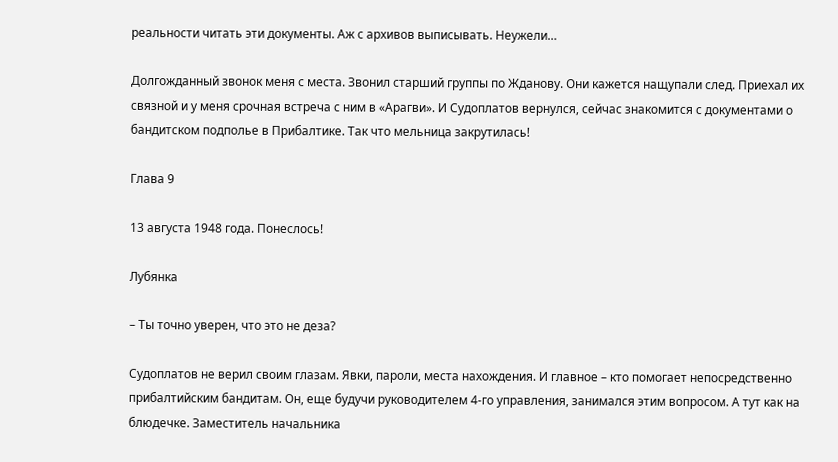реальности читать эти документы. Аж с архивов выписывать. Неужели…

Долгожданный звонок меня с места. Звонил старший группы по Жданову. Они кажется нащупали след. Приехал их связной и у меня срочная встреча с ним в «Арагви». И Судоплатов вернулся, сейчас знакомится с документами о бандитском подполье в Прибалтике. Так что мельница закрутилась!

Глава 9

13 августа 1948 года. Понеслось!

Лубянка

– Ты точно уверен, что это не деза?

Судоплатов не верил своим глазам. Явки, пароли, места нахождения. И главное – кто помогает непосредственно прибалтийским бандитам. Он, еще будучи руководителем 4-го управления, занимался этим вопросом. А тут как на блюдечке. Заместитель начальника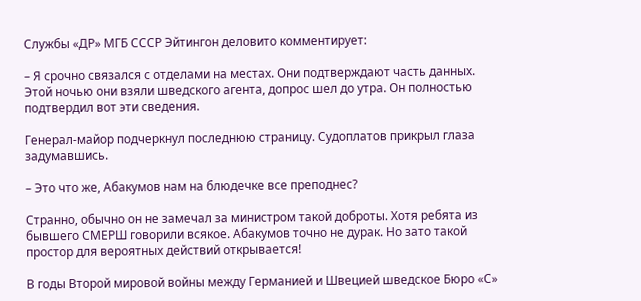Службы «ДР» МГБ СССР Эйтингон деловито комментирует:

– Я срочно связался с отделами на местах. Они подтверждают часть данных. Этой ночью они взяли шведского агента, допрос шел до утра. Он полностью подтвердил вот эти сведения.

Генерал-майор подчеркнул последнюю страницу. Судоплатов прикрыл глаза задумавшись.

– Это что же, Абакумов нам на блюдечке все преподнес?

Странно, обычно он не замечал за министром такой доброты. Хотя ребята из бывшего СМЕРШ говорили всякое. Абакумов точно не дурак. Но зато такой простор для вероятных действий открывается!

В годы Второй мировой войны между Германией и Швецией шведское Бюро «С»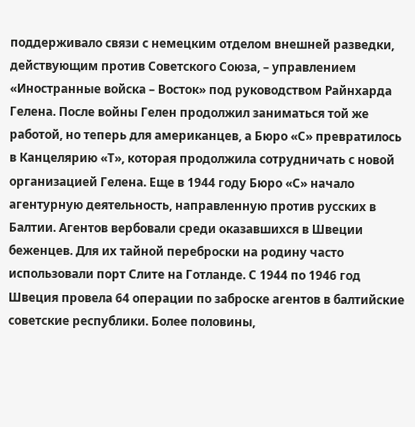поддерживало связи с немецким отделом внешней разведки, действующим против Советского Союза, – управлением «Иностранные войска – Восток» под руководством Райнхарда Гелена. После войны Гелен продолжил заниматься той же работой, но теперь для американцев, а Бюро «С» превратилось в Канцелярию «Т», которая продолжила сотрудничать с новой организацией Гелена. Еще в 1944 году Бюро «С» начало агентурную деятельность, направленную против русских в Балтии. Агентов вербовали среди оказавшихся в Швеции беженцев. Для их тайной переброски на родину часто использовали порт Слите на Готланде. С 1944 по 1946 год Швеция провела 64 операции по заброске агентов в балтийские советские республики. Более половины,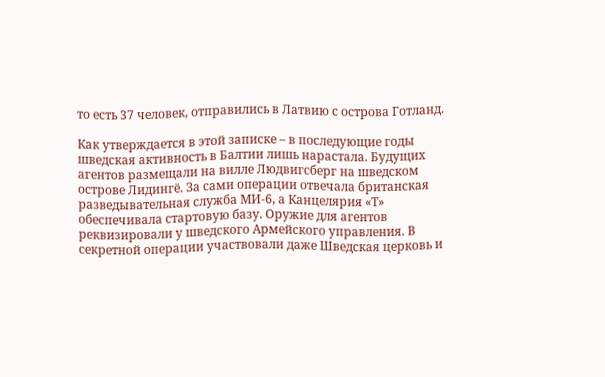то есть 37 человек, отправились в Латвию с острова Готланд.

Как утверждается в этой записке – в последующие годы шведская активность в Балтии лишь нарастала. Будущих агентов размещали на вилле Людвигсберг на шведском острове Лидингё. За сами операции отвечала британская разведывательная служба МИ-6, а Канцелярия «Т» обеспечивала стартовую базу. Оружие для агентов реквизировали у шведского Армейского управления. В секретной операции участвовали даже Шведская церковь и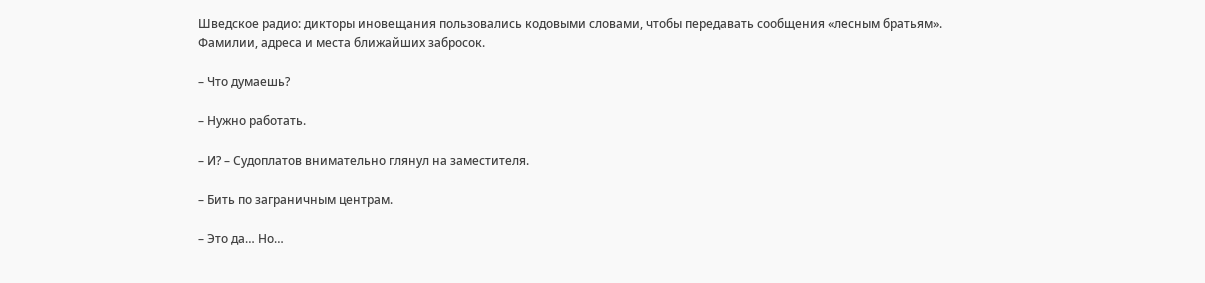Шведское радио: дикторы иновещания пользовались кодовыми словами, чтобы передавать сообщения «лесным братьям». Фамилии, адреса и места ближайших забросок.

– Что думаешь?

– Нужно работать.

– И? – Судоплатов внимательно глянул на заместителя.

– Бить по заграничным центрам.

– Это да… Но…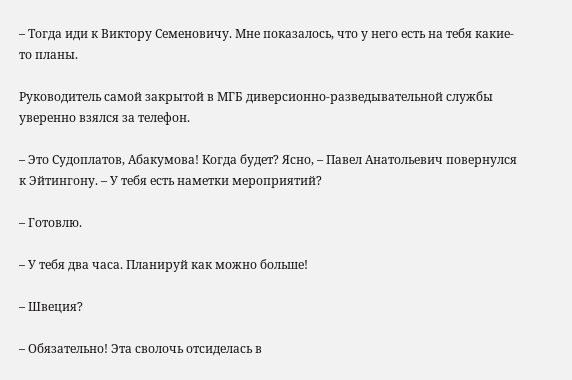– Тогда иди к Виктору Семеновичу. Мне показалось, что у него есть на тебя какие-то планы.

Руководитель самой закрытой в МГБ диверсионно-разведывательной службы уверенно взялся за телефон.

– Это Судоплатов, Абакумова! Когда будет? Ясно, – Павел Анатольевич повернулся к Эйтингону. – У тебя есть наметки мероприятий?

– Готовлю.

– У тебя два часа. Планируй как можно больше!

– Швеция?

– Обязательно! Эта сволочь отсиделась в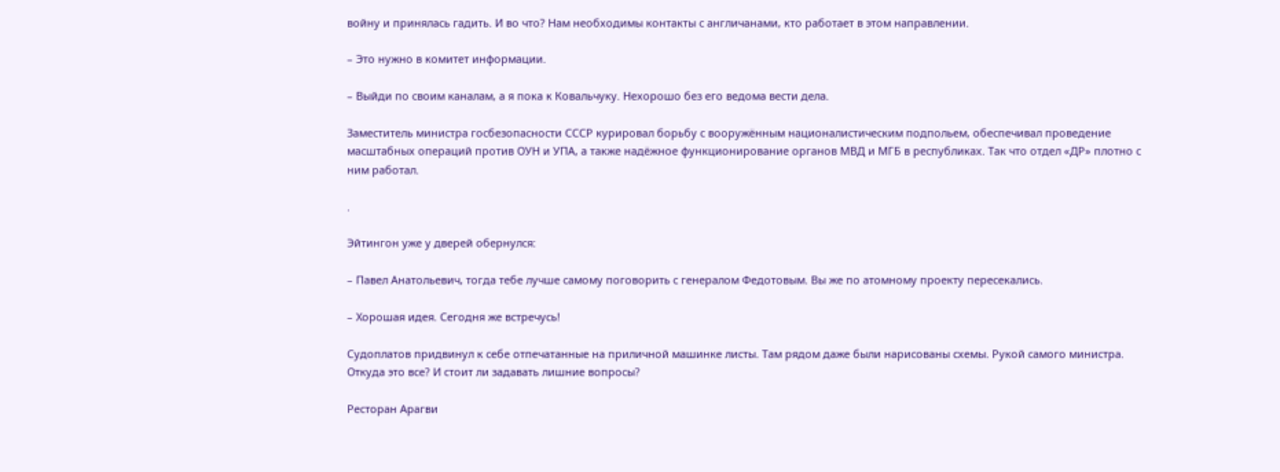войну и принялась гадить. И во что? Нам необходимы контакты с англичанами, кто работает в этом направлении.

– Это нужно в комитет информации.

– Выйди по своим каналам, а я пока к Ковальчуку. Нехорошо без его ведома вести дела.

Заместитель министра госбезопасности СССР курировал борьбу с вооружённым националистическим подпольем, обеспечивал проведение масштабных операций против ОУН и УПА, а также надёжное функционирование органов МВД и МГБ в республиках. Так что отдел «ДР» плотно с ним работал.

.

Эйтингон уже у дверей обернулся:

– Павел Анатольевич, тогда тебе лучше самому поговорить с генералом Федотовым. Вы же по атомному проекту пересекались.

– Хорошая идея. Сегодня же встречусь!

Судоплатов придвинул к себе отпечатанные на приличной машинке листы. Там рядом даже были нарисованы схемы. Рукой самого министра. Откуда это все? И стоит ли задавать лишние вопросы?

Ресторан Арагви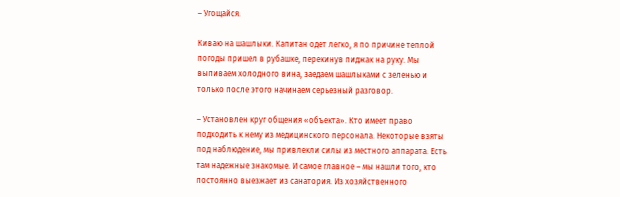– Угощайся.

Киваю на шашлыки. Капитан одет легко, я по причине теплой погоды пришел в рубашке, перекинув пиджак на руку. Мы выпиваем холодного вина, заедаем шашлыками с зеленью и только после этого начинаем серьезный разговор.

– Установлен круг общения «объекта». Кто имеет право подходить к нему из медицинского персонала. Некоторые взяты под наблюдение, мы привлекли силы из местного аппарата. Есть там надежные знакомые. И самое главное – мы нашли того, кто постоянно выезжает из санатория. Из хозяйственного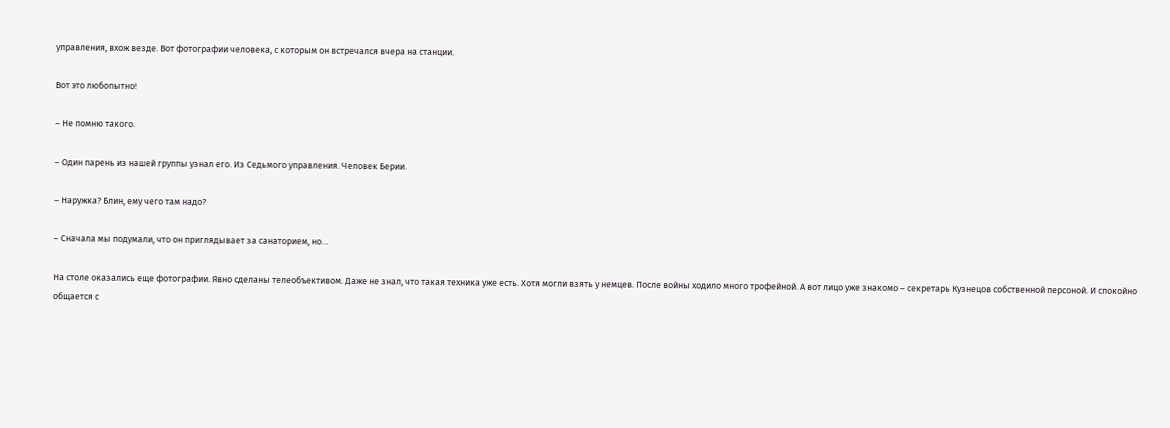управления, вхож везде. Вот фотографии человека, с которым он встречался вчера на станции.

Вот это любопытно!

– Не помню такого.

– Один парень из нашей группы узнал его. Из Седьмого управления. Человек Берии.

– Наружка? Блин, ему чего там надо?

– Сначала мы подумали, что он приглядывает за санаторием, но…

На столе оказались еще фотографии. Явно сделаны телеобъективом. Даже не знал, что такая техника уже есть. Хотя могли взять у немцев. После войны ходило много трофейной. А вот лицо уже знакомо – секретарь Кузнецов собственной персоной. И спокойно общается с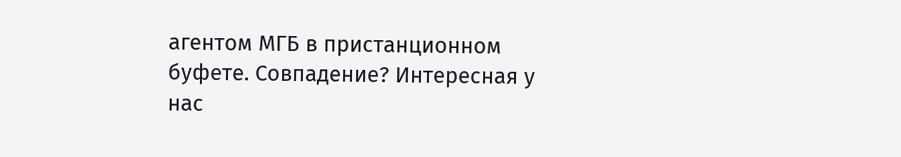агентом МГБ в пристанционном буфете. Совпадение? Интересная у нас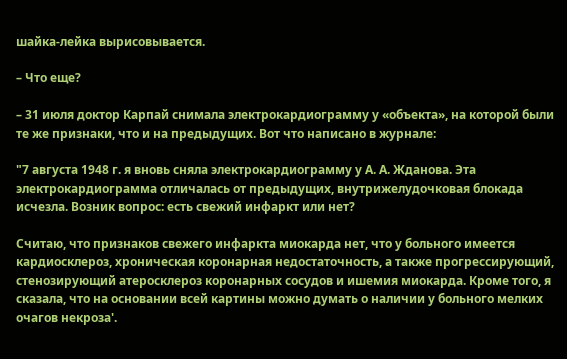шайка-лейка вырисовывается.

– Что еще?

– 31 июля доктор Карпай снимала электрокардиограмму у «объекта», на которой были те же признаки, что и на предыдущих. Вот что написано в журнале:

"7 августа 1948 г. я вновь сняла электрокардиограмму у А. А. Жданова. Эта электрокардиограмма отличалась от предыдущих, внутрижелудочковая блокада исчезла. Возник вопрос: есть свежий инфаркт или нет?

Считаю, что признаков свежего инфаркта миокарда нет, что у больного имеется кардиосклероз, хроническая коронарная недостаточность, а также прогрессирующий, стенозирующий атеросклероз коронарных сосудов и ишемия миокарда. Кроме того, я сказала, что на основании всей картины можно думать о наличии у больного мелких очагов некроза'.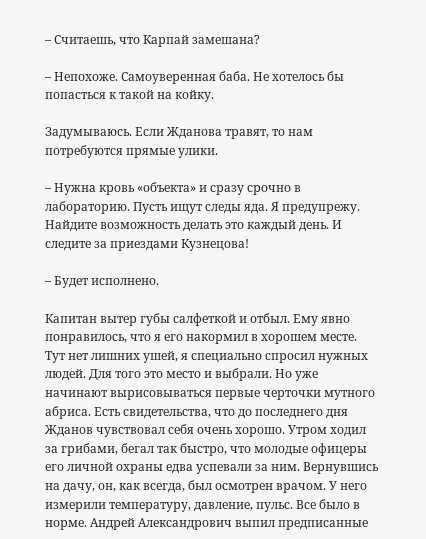– Считаешь, что Карпай замешана?

– Непохоже. Самоуверенная баба. Не хотелось бы попасться к такой на койку.

Задумываюсь. Если Жданова травят, то нам потребуются прямые улики.

– Нужна кровь «объекта» и сразу срочно в лабораторию. Пусть ищут следы яда. Я предупрежу. Найдите возможность делать это каждый день. И следите за приездами Кузнецова!

– Будет исполнено.

Капитан вытер губы салфеткой и отбыл. Ему явно понравилось, что я его накормил в хорошем месте. Тут нет лишних ушей, я специально спросил нужных людей. Для того это место и выбрали. Но уже начинают вырисовываться первые черточки мутного абриса. Есть свидетельства, что до последнего дня Жданов чувствовал себя очень хорошо. Утром ходил за грибами, бегал так быстро, что молодые офицеры его личной охраны едва успевали за ним. Вернувшись на дачу, он, как всегда, был осмотрен врачом. У него измерили температуру, давление, пульс. Все было в норме. Андрей Александрович выпил предписанные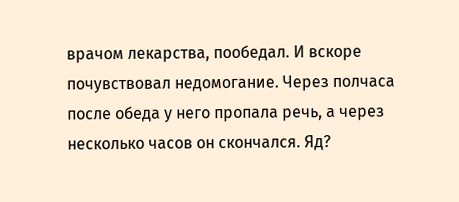врачом лекарства, пообедал. И вскоре почувствовал недомогание. Через полчаса после обеда у него пропала речь, а через несколько часов он скончался. Яд?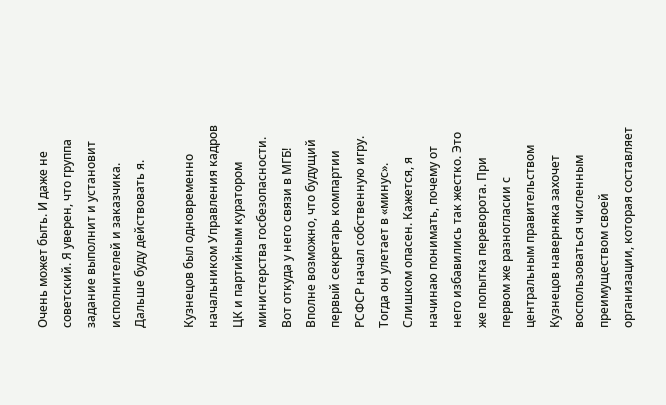Очень может быть. И даже не советский. Я уверен, что группа задание выполнит и установит исполнителей и заказчика. Дальше буду действовать я.

Кузнецов был одновременно начальником Управления кадров ЦК и партийным куратором министерства госбезопасности. Вот откуда у него связи в МГБ! Вполне возможно, что будущий первый секретарь компартии РСФСР начал собственную игру. Тогда он улетает в «минус». Слишком опасен. Кажется, я начинаю понимать, почему от него избавились так жестко. Это же попытка переворота. При первом же разногласии с центральным правительством Кузнецов наверняка захочет воспользоваться численным преимуществом своей организации, которая составляет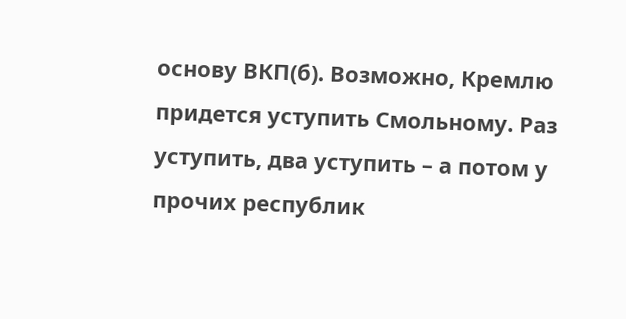основу ВКП(б). Возможно, Кремлю придется уступить Смольному. Раз уступить, два уступить – а потом у прочих республик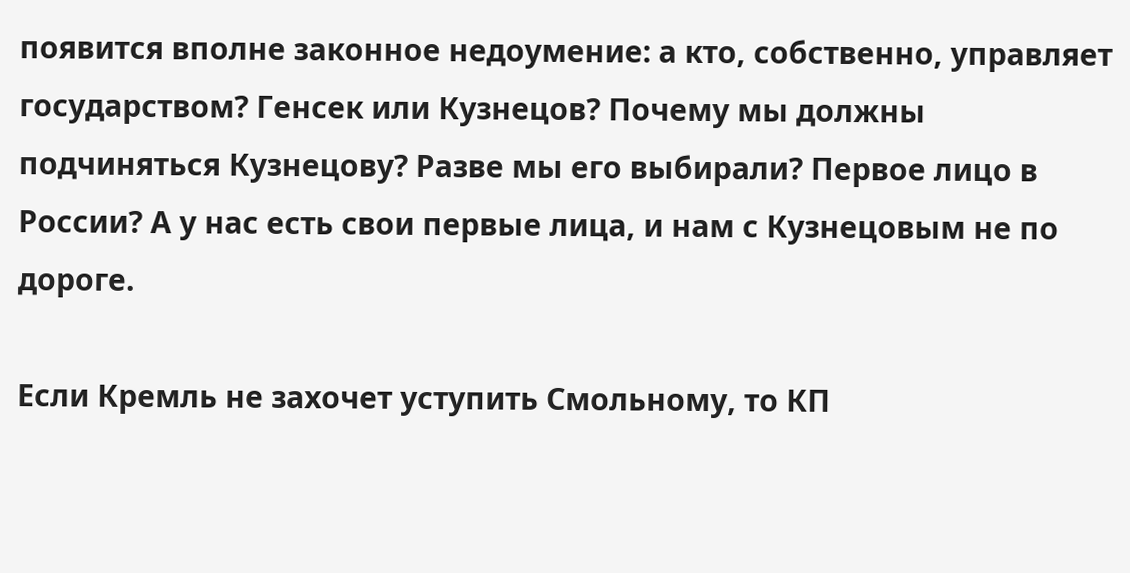появится вполне законное недоумение: а кто, собственно, управляет государством? Генсек или Кузнецов? Почему мы должны подчиняться Кузнецову? Разве мы его выбирали? Первое лицо в России? А у нас есть свои первые лица, и нам с Кузнецовым не по дороге.

Если Кремль не захочет уступить Смольному, то КП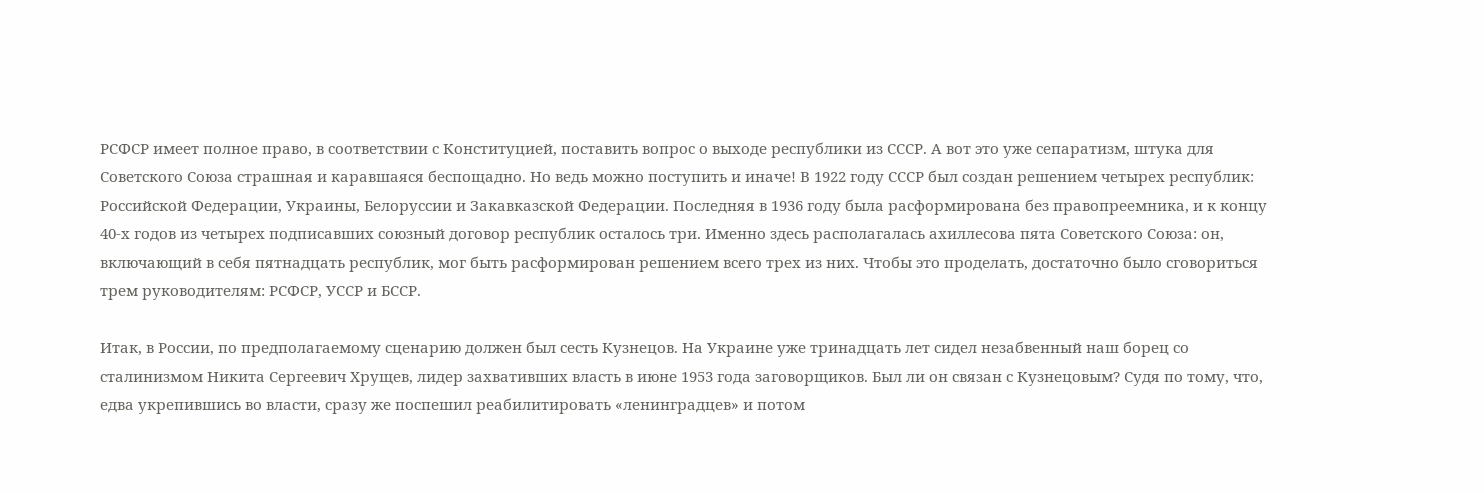РСФСР имеет полное право, в соответствии с Конституцией, поставить вопрос о выходе республики из СССР. А вот это уже сепаратизм, штука для Советского Союза страшная и каравшаяся беспощадно. Но ведь можно поступить и иначе! В 1922 году СССР был создан решением четырех республик: Российской Федерации, Украины, Белоруссии и Закавказской Федерации. Последняя в 1936 году была расформирована без правопреемника, и к концу 40-х годов из четырех подписавших союзный договор республик осталось три. Именно здесь располагалась ахиллесова пята Советского Союза: он, включающий в себя пятнадцать республик, мог быть расформирован решением всего трех из них. Чтобы это проделать, достаточно было сговориться трем руководителям: РСФСР, УССР и БССР.

Итак, в России, по предполагаемому сценарию должен был сесть Кузнецов. На Украине уже тринадцать лет сидел незабвенный наш борец со сталинизмом Никита Сергеевич Хрущев, лидер захвативших власть в июне 1953 года заговорщиков. Был ли он связан с Кузнецовым? Судя по тому, что, едва укрепившись во власти, сразу же поспешил реабилитировать «ленинградцев» и потом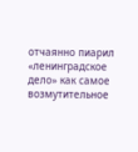отчаянно пиарил «ленинградское дело» как самое возмутительное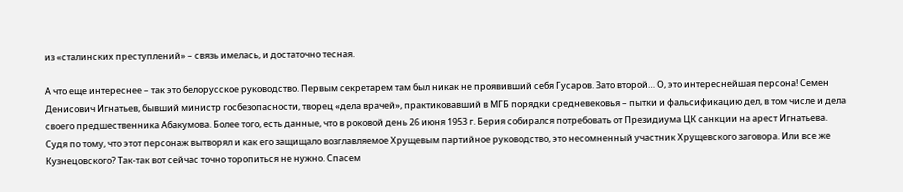из «сталинских преступлений» – связь имелась, и достаточно тесная.

А что еще интереснее – так это белорусское руководство. Первым секретарем там был никак не проявивший себя Гусаров. Зато второй… О, это интереснейшая персона! Семен Денисович Игнатьев, бывший министр госбезопасности, творец «дела врачей», практиковавший в МГБ порядки средневековья – пытки и фальсификацию дел, в том числе и дела своего предшественника Абакумова. Более того, есть данные, что в роковой день 26 июня 1953 г. Берия собирался потребовать от Президиума ЦК санкции на арест Игнатьева. Судя по тому, что этот персонаж вытворял и как его защищало возглавляемое Хрущевым партийное руководство, это несомненный участник Хрущевского заговора. Или все же Кузнецовского? Так-так вот сейчас точно торопиться не нужно. Спасем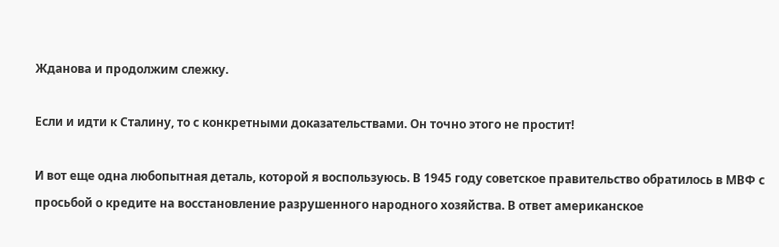Жданова и продолжим слежку.

Если и идти к Сталину, то с конкретными доказательствами. Он точно этого не простит!

И вот еще одна любопытная деталь, которой я воспользуюсь. В 1945 году советское правительство обратилось в МВФ с просьбой о кредите на восстановление разрушенного народного хозяйства. В ответ американское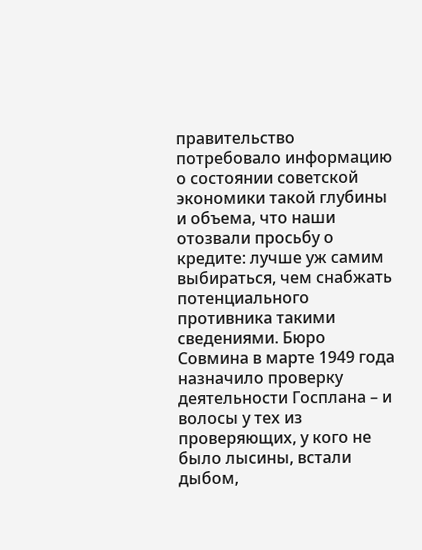правительство потребовало информацию о состоянии советской экономики такой глубины и объема, что наши отозвали просьбу о кредите: лучше уж самим выбираться, чем снабжать потенциального противника такими сведениями. Бюро Совмина в марте 1949 года назначило проверку деятельности Госплана – и волосы у тех из проверяющих, у кого не было лысины, встали дыбом,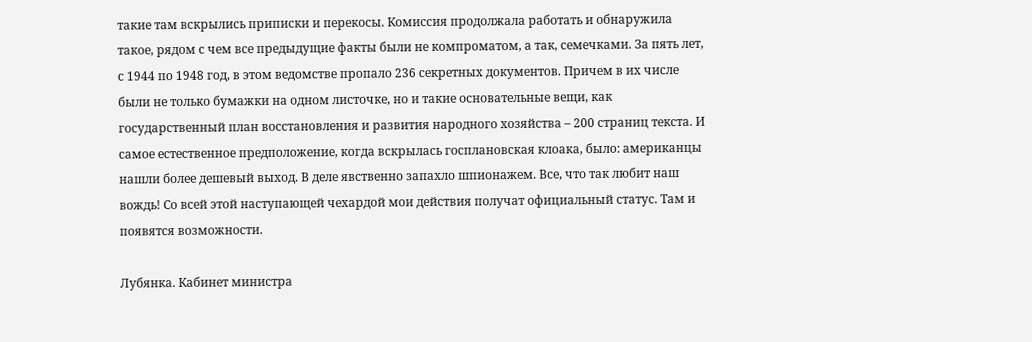такие там вскрылись приписки и перекосы. Комиссия продолжала работать и обнаружила такое, рядом с чем все предыдущие факты были не компроматом, а так, семечками. За пять лет, с 1944 по 1948 год, в этом ведомстве пропало 236 секретных документов. Причем в их числе были не только бумажки на одном листочке, но и такие основательные вещи, как государственный план восстановления и развития народного хозяйства – 200 страниц текста. И самое естественное предположение, когда вскрылась госплановская клоака, было: американцы нашли более дешевый выход. В деле явственно запахло шпионажем. Все, что так любит наш вождь! Со всей этой наступающей чехардой мои действия получат официальный статус. Там и появятся возможности.

Лубянка. Кабинет министра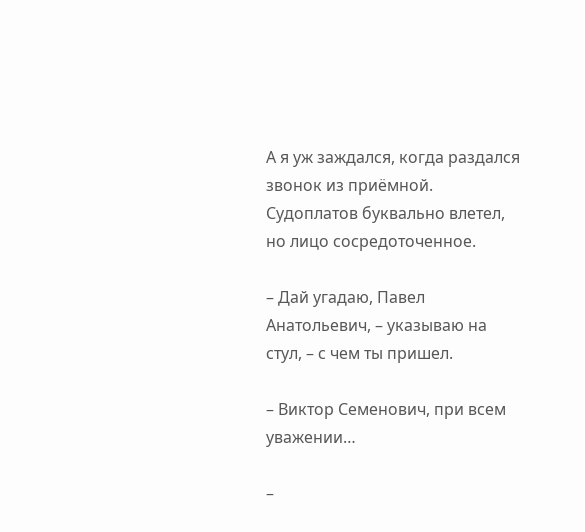А я уж заждался, когда раздался звонок из приёмной. Судоплатов буквально влетел, но лицо сосредоточенное.

– Дай угадаю, Павел Анатольевич, – указываю на стул, – с чем ты пришел.

– Виктор Семенович, при всем уважении…

–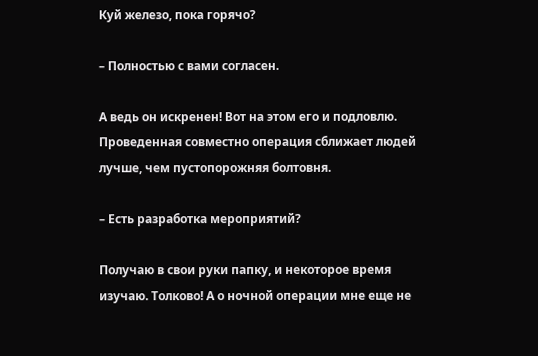Куй железо, пока горячо?

– Полностью с вами согласен.

А ведь он искренен! Вот на этом его и подловлю. Проведенная совместно операция сближает людей лучше, чем пустопорожняя болтовня.

– Есть разработка мероприятий?

Получаю в свои руки папку, и некоторое время изучаю. Толково! А о ночной операции мне еще не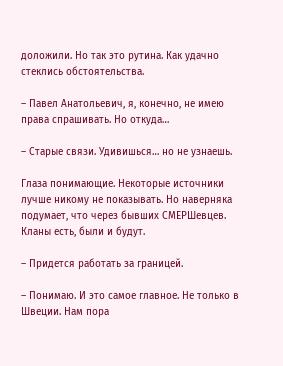доложили. Но так это рутина. Как удачно стеклись обстоятельства.

– Павел Анатольевич, я, конечно, не имею права спрашивать. Но откуда…

– Старые связи. Удивишься… но не узнаешь.

Глаза понимающие. Некоторые источники лучше никому не показывать. Но наверняка подумает, что через бывших СМЕРШевцев. Кланы есть, были и будут.

– Придется работать за границей.

– Понимаю. И это самое главное. Не только в Швеции. Нам пора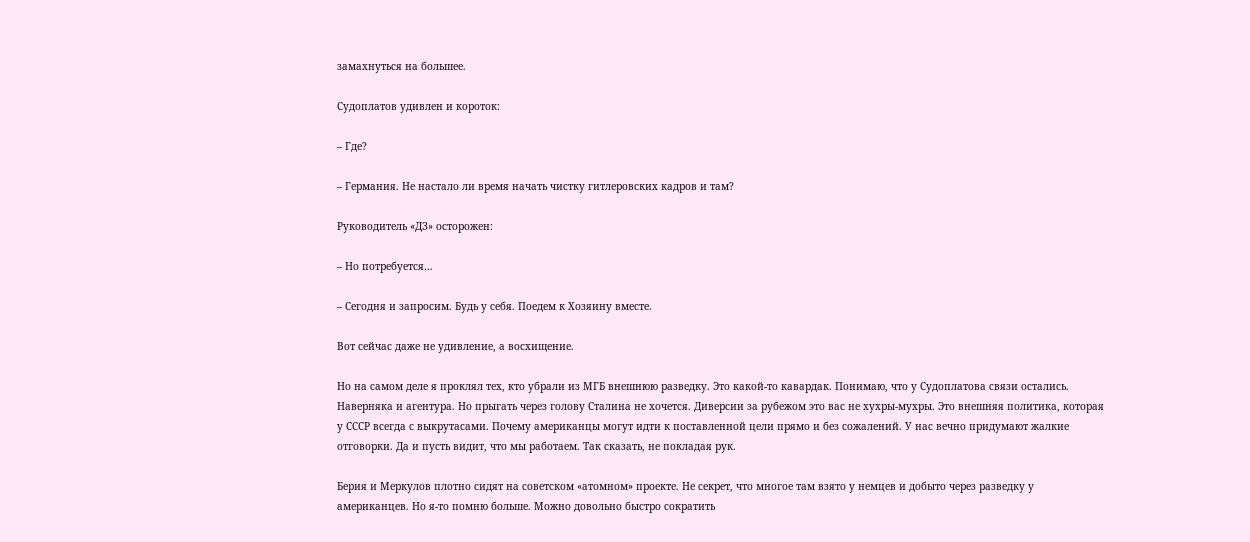замахнуться на большее.

Судоплатов удивлен и короток:

– Где?

– Германия. Не настало ли время начать чистку гитлеровских кадров и там?

Руководитель «ДЗ» осторожен:

– Но потребуется…

– Сегодня и запросим. Будь у себя. Поедем к Хозяину вместе.

Вот сейчас даже не удивление, а восхищение.

Но на самом деле я проклял тех, кто убрали из МГБ внешнюю разведку. Это какой-то кавардак. Понимаю, что у Судоплатова связи остались. Наверняка и агентура. Но прыгать через голову Сталина не хочется. Диверсии за рубежом это вас не хухры-мухры. Это внешняя политика, которая у СССР всегда с выкрутасами. Почему американцы могут идти к поставленной цели прямо и без сожалений. У нас вечно придумают жалкие отговорки. Да и пусть видит, что мы работаем. Так сказать, не покладая рук.

Берия и Меркулов плотно сидят на советском «атомном» проекте. Не секрет, что многое там взято у немцев и добыто через разведку у американцев. Но я-то помню больше. Можно довольно быстро сократить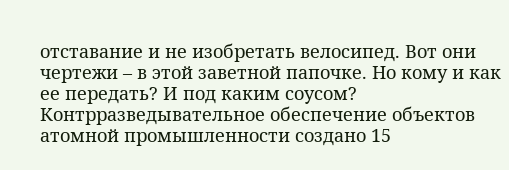отставание и не изобретать велосипед. Вот они чертежи – в этой заветной папочке. Но кому и как ее передать? И под каким соусом? Контрразведывательное обеспечение объектов атомной промышленности создано 15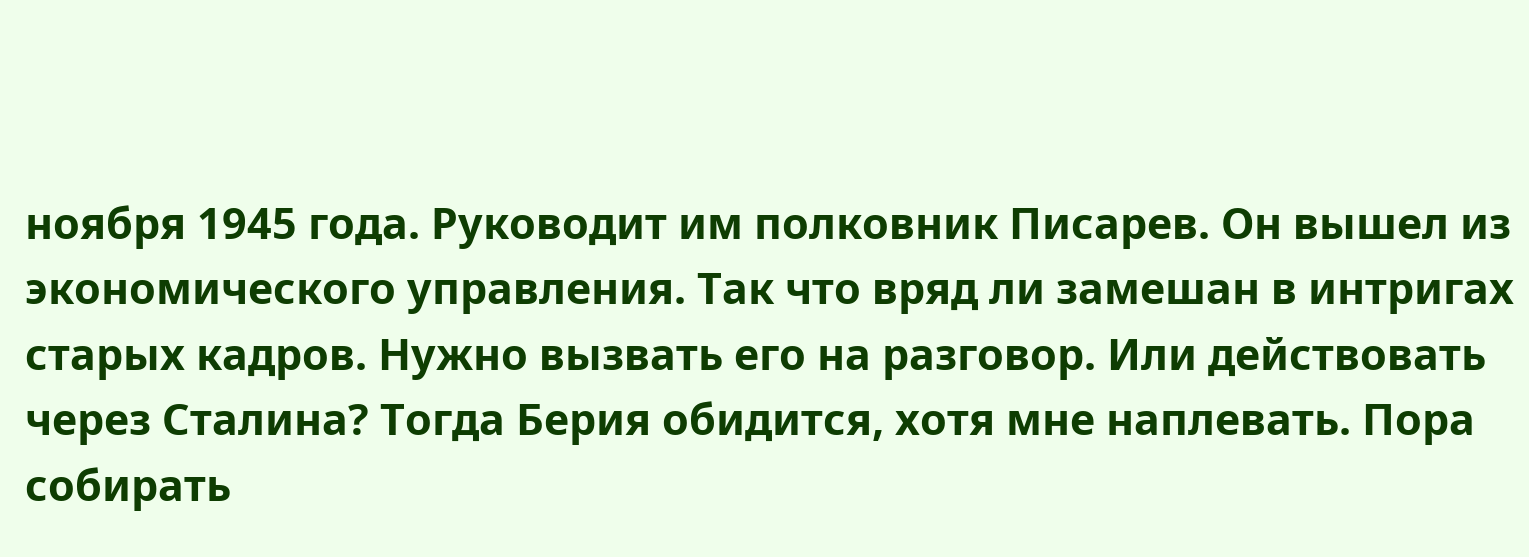ноября 1945 года. Руководит им полковник Писарев. Он вышел из экономического управления. Так что вряд ли замешан в интригах старых кадров. Нужно вызвать его на разговор. Или действовать через Сталина? Тогда Берия обидится, хотя мне наплевать. Пора собирать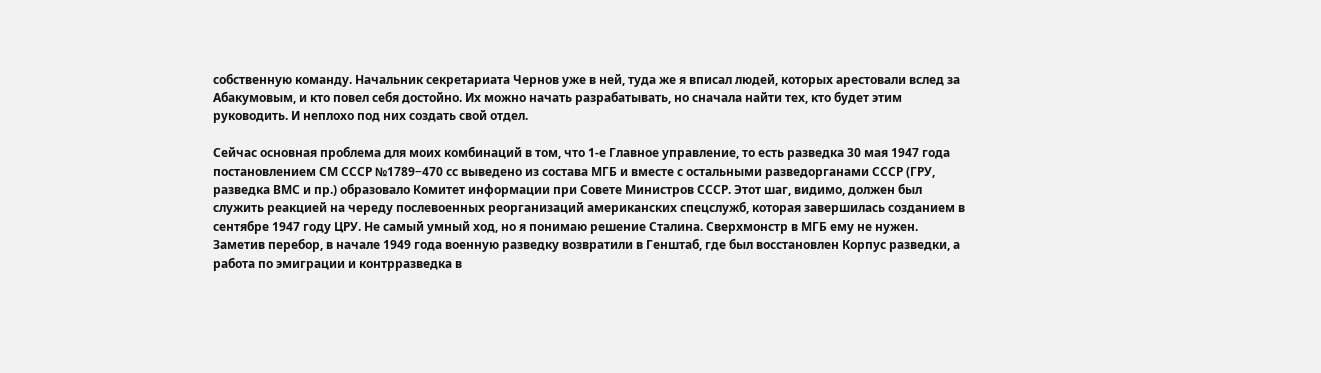собственную команду. Начальник секретариата Чернов уже в ней, туда же я вписал людей, которых арестовали вслед за Абакумовым, и кто повел себя достойно. Их можно начать разрабатывать, но сначала найти тех, кто будет этим руководить. И неплохо под них создать свой отдел.

Сейчас основная проблема для моих комбинаций в том, что 1-е Главное управление, то есть разведка 30 мая 1947 года постановлением СМ СССР №1789−470 сс выведено из состава МГБ и вместе с остальными разведорганами СССР (ГРУ, разведка ВМС и пр.) образовало Комитет информации при Совете Министров СССР. Этот шаг, видимо, должен был служить реакцией на череду послевоенных реорганизаций американских спецслужб, которая завершилась созданием в сентябре 1947 году ЦРУ. Не самый умный ход, но я понимаю решение Сталина. Сверхмонстр в МГБ ему не нужен. Заметив перебор, в начале 1949 года военную разведку возвратили в Генштаб, где был восстановлен Корпус разведки, а работа по эмиграции и контрразведка в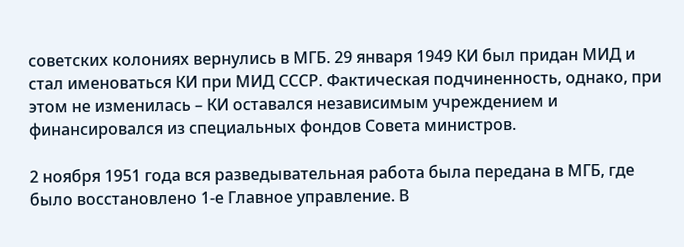советских колониях вернулись в МГБ. 29 января 1949 КИ был придан МИД и стал именоваться КИ при МИД СССР. Фактическая подчиненность, однако, при этом не изменилась – КИ оставался независимым учреждением и финансировался из специальных фондов Совета министров.

2 ноября 1951 года вся разведывательная работа была передана в МГБ, где было восстановлено 1-е Главное управление. В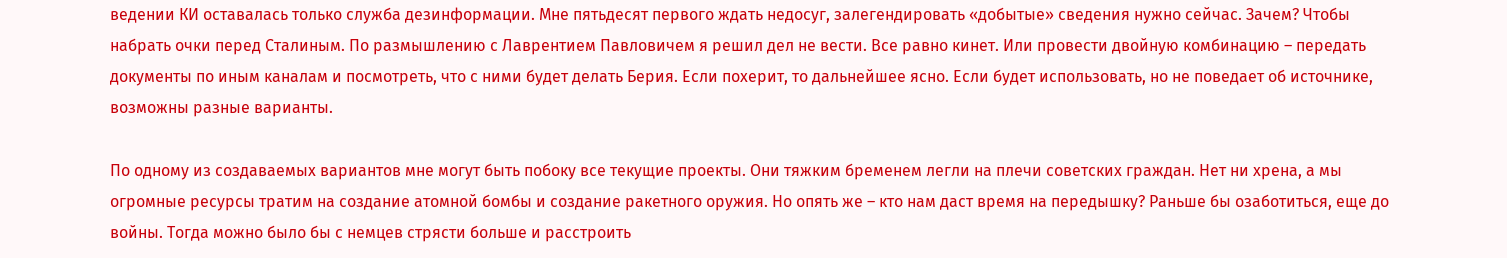ведении КИ оставалась только служба дезинформации. Мне пятьдесят первого ждать недосуг, залегендировать «добытые» сведения нужно сейчас. Зачем? Чтобы набрать очки перед Сталиным. По размышлению с Лаврентием Павловичем я решил дел не вести. Все равно кинет. Или провести двойную комбинацию – передать документы по иным каналам и посмотреть, что с ними будет делать Берия. Если похерит, то дальнейшее ясно. Если будет использовать, но не поведает об источнике, возможны разные варианты.

По одному из создаваемых вариантов мне могут быть побоку все текущие проекты. Они тяжким бременем легли на плечи советских граждан. Нет ни хрена, а мы огромные ресурсы тратим на создание атомной бомбы и создание ракетного оружия. Но опять же – кто нам даст время на передышку? Раньше бы озаботиться, еще до войны. Тогда можно было бы с немцев стрясти больше и расстроить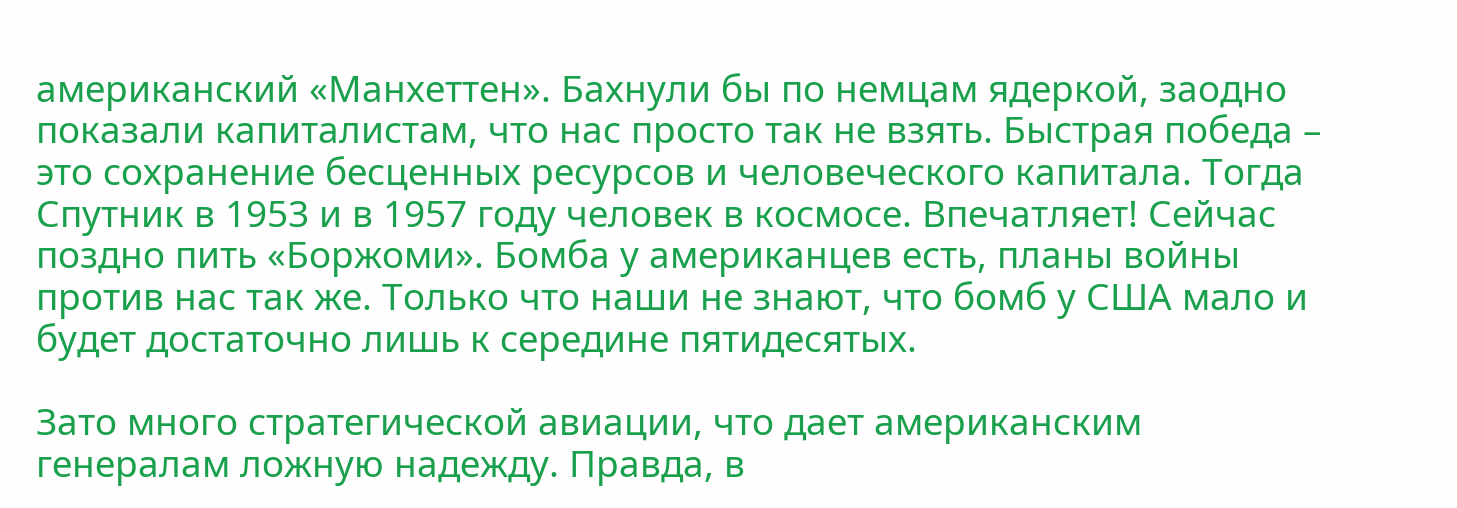американский «Манхеттен». Бахнули бы по немцам ядеркой, заодно показали капиталистам, что нас просто так не взять. Быстрая победа – это сохранение бесценных ресурсов и человеческого капитала. Тогда Спутник в 1953 и в 1957 году человек в космосе. Впечатляет! Сейчас поздно пить «Боржоми». Бомба у американцев есть, планы войны против нас так же. Только что наши не знают, что бомб у США мало и будет достаточно лишь к середине пятидесятых.

Зато много стратегической авиации, что дает американским генералам ложную надежду. Правда, в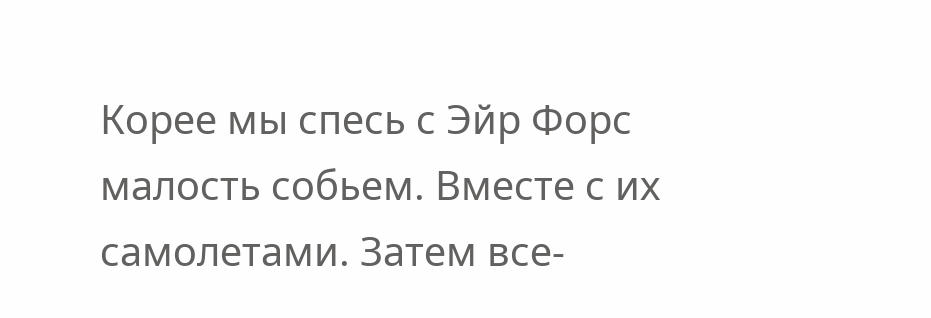Корее мы спесь с Эйр Форс малость собьем. Вместе с их самолетами. Затем все-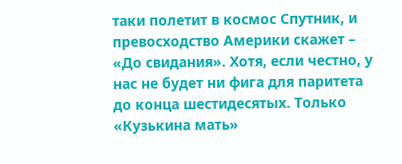таки полетит в космос Спутник, и превосходство Америки скажет – «До свидания». Хотя, если честно, у нас не будет ни фига для паритета до конца шестидесятых. Только «Кузькина мать»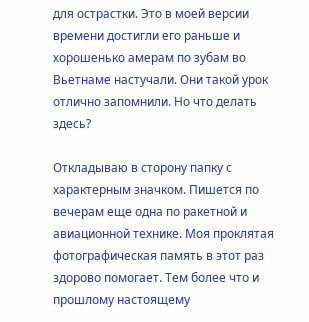для острастки. Это в моей версии времени достигли его раньше и хорошенько амерам по зубам во Вьетнаме настучали. Они такой урок отлично запомнили. Но что делать здесь?

Откладываю в сторону папку с характерным значком. Пишется по вечерам еще одна по ракетной и авиационной технике. Моя проклятая фотографическая память в этот раз здорово помогает. Тем более что и прошлому настоящему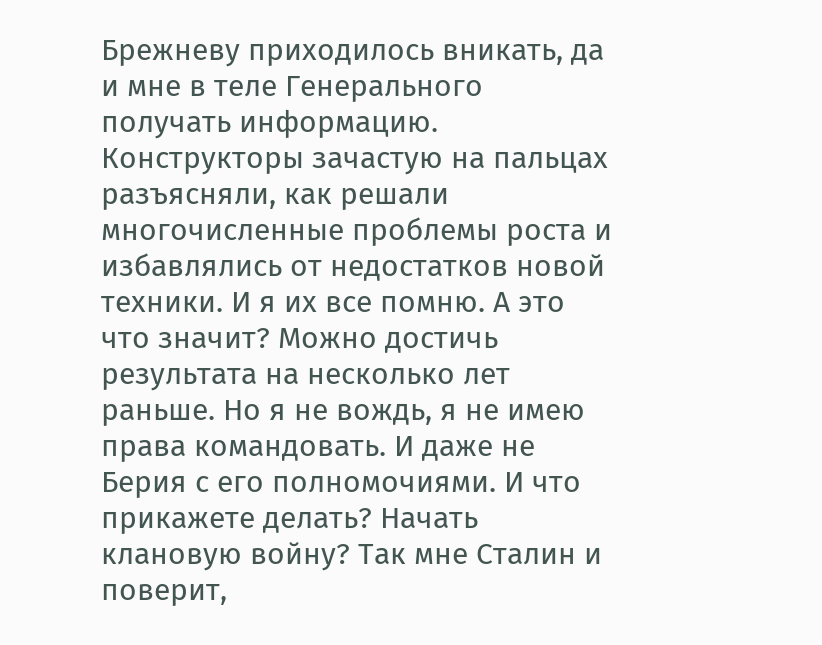Брежневу приходилось вникать, да и мне в теле Генерального получать информацию. Конструкторы зачастую на пальцах разъясняли, как решали многочисленные проблемы роста и избавлялись от недостатков новой техники. И я их все помню. А это что значит? Можно достичь результата на несколько лет раньше. Но я не вождь, я не имею права командовать. И даже не Берия с его полномочиями. И что прикажете делать? Начать клановую войну? Так мне Сталин и поверит,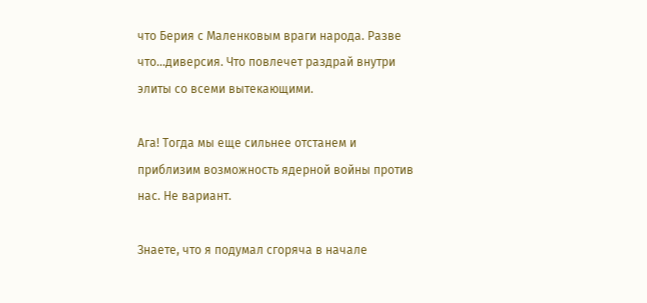что Берия с Маленковым враги народа. Разве что…диверсия. Что повлечет раздрай внутри элиты со всеми вытекающими.

Ага! Тогда мы еще сильнее отстанем и приблизим возможность ядерной войны против нас. Не вариант.

Знаете, что я подумал сгоряча в начале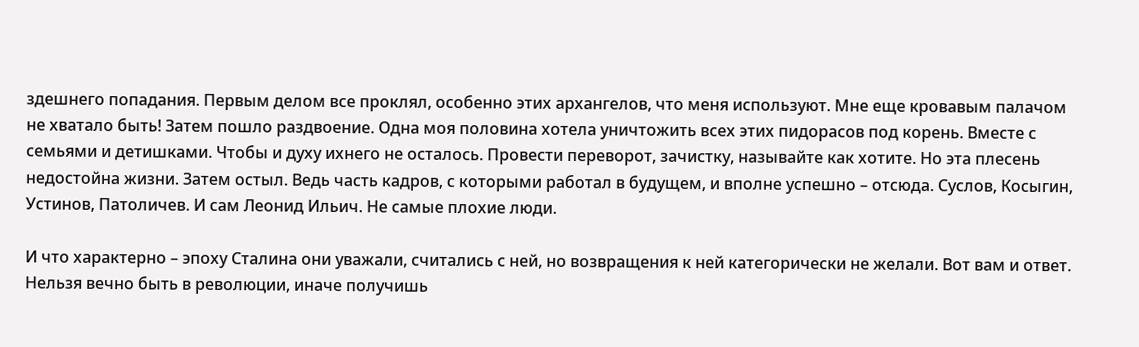здешнего попадания. Первым делом все проклял, особенно этих архангелов, что меня используют. Мне еще кровавым палачом не хватало быть! Затем пошло раздвоение. Одна моя половина хотела уничтожить всех этих пидорасов под корень. Вместе с семьями и детишками. Чтобы и духу ихнего не осталось. Провести переворот, зачистку, называйте как хотите. Но эта плесень недостойна жизни. Затем остыл. Ведь часть кадров, с которыми работал в будущем, и вполне успешно – отсюда. Суслов, Косыгин, Устинов, Патоличев. И сам Леонид Ильич. Не самые плохие люди.

И что характерно – эпоху Сталина они уважали, считались с ней, но возвращения к ней категорически не желали. Вот вам и ответ. Нельзя вечно быть в революции, иначе получишь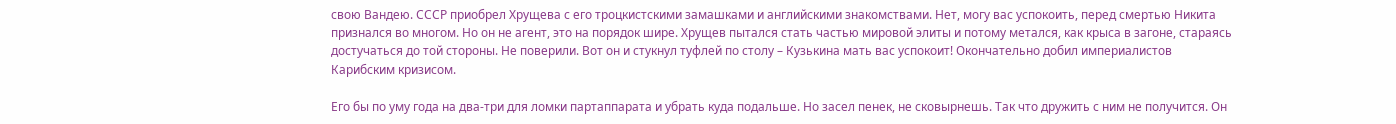свою Вандею. СССР приобрел Хрущева с его троцкистскими замашками и английскими знакомствами. Нет, могу вас успокоить, перед смертью Никита признался во многом. Но он не агент, это на порядок шире. Хрущев пытался стать частью мировой элиты и потому метался, как крыса в загоне, стараясь достучаться до той стороны. Не поверили. Вот он и стукнул туфлей по столу – Кузькина мать вас успокоит! Окончательно добил империалистов Карибским кризисом.

Его бы по уму года на два-три для ломки партаппарата и убрать куда подальше. Но засел пенек, не сковырнешь. Так что дружить с ним не получится. Он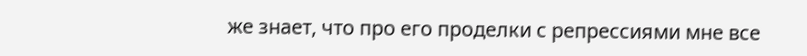же знает, что про его проделки с репрессиями мне все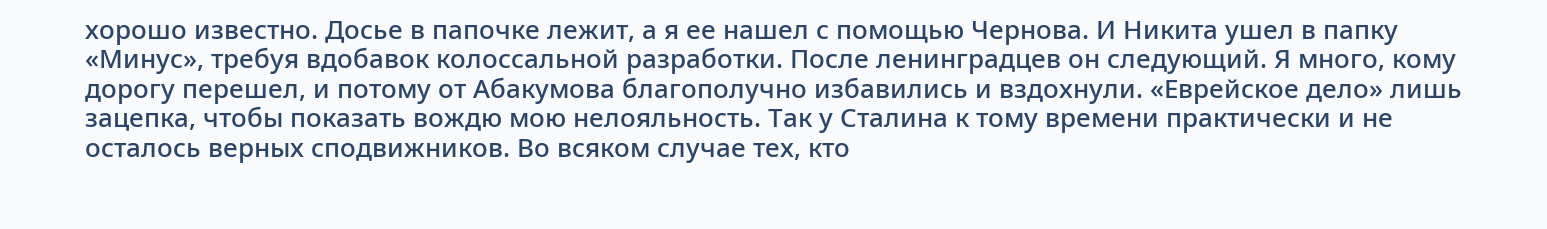хорошо известно. Досье в папочке лежит, а я ее нашел с помощью Чернова. И Никита ушел в папку «Минус», требуя вдобавок колоссальной разработки. После ленинградцев он следующий. Я много, кому дорогу перешел, и потому от Абакумова благополучно избавились и вздохнули. «Еврейское дело» лишь зацепка, чтобы показать вождю мою нелояльность. Так у Сталина к тому времени практически и не осталось верных сподвижников. Во всяком случае тех, кто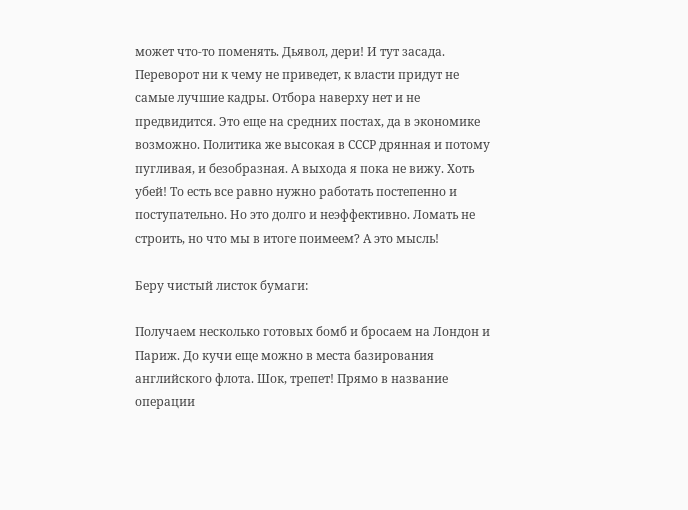может что-то поменять. Дьявол, дери! И тут засада. Переворот ни к чему не приведет, к власти придут не самые лучшие кадры. Отбора наверху нет и не предвидится. Это еще на средних постах, да в экономике возможно. Политика же высокая в СССР дрянная и потому пугливая, и безобразная. А выхода я пока не вижу. Хоть убей! То есть все равно нужно работать постепенно и поступательно. Но это долго и неэффективно. Ломать не строить, но что мы в итоге поимеем? А это мысль!

Беру чистый листок бумаги:

Получаем несколько готовых бомб и бросаем на Лондон и Париж. До кучи еще можно в места базирования английского флота. Шок, трепет! Прямо в название операции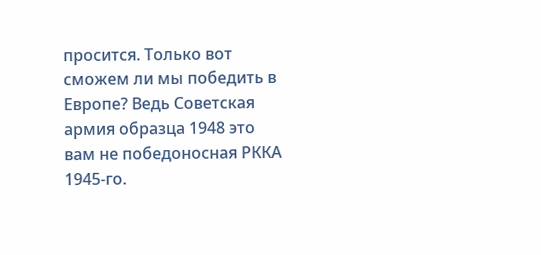просится. Только вот сможем ли мы победить в Европе? Ведь Советская армия образца 1948 это вам не победоносная РККА 1945-го.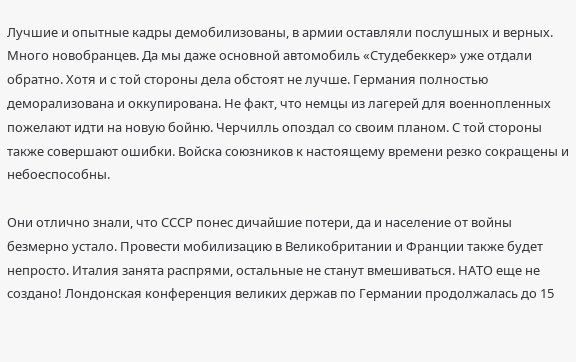Лучшие и опытные кадры демобилизованы, в армии оставляли послушных и верных. Много новобранцев. Да мы даже основной автомобиль «Студебеккер» уже отдали обратно. Хотя и с той стороны дела обстоят не лучше. Германия полностью деморализована и оккупирована. Не факт, что немцы из лагерей для военнопленных пожелают идти на новую бойню. Черчилль опоздал со своим планом. С той стороны также совершают ошибки. Войска союзников к настоящему времени резко сокращены и небоеспособны.

Они отлично знали, что СССР понес дичайшие потери, да и население от войны безмерно устало. Провести мобилизацию в Великобритании и Франции также будет непросто. Италия занята распрями, остальные не станут вмешиваться. НАТО еще не создано! Лондонская конференция великих держав по Германии продолжалась до 15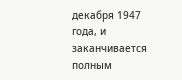декабря 1947 года, и заканчивается полным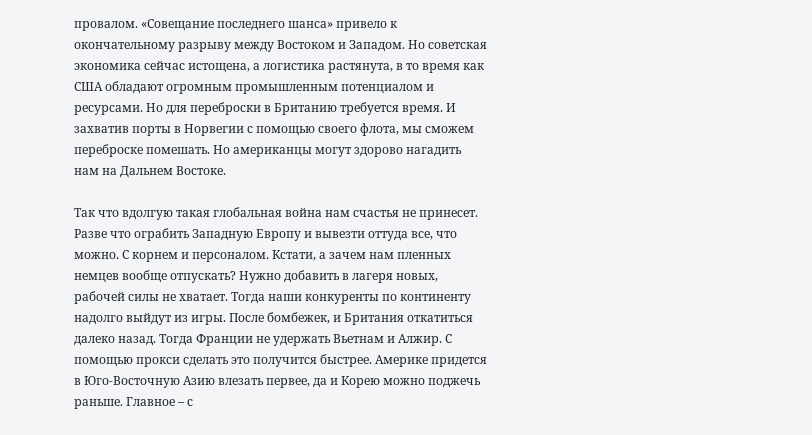провалом. «Совещание последнего шанса» привело к окончательному разрыву между Востоком и Западом. Но советская экономика сейчас истощена, а логистика растянута, в то время как США обладают огромным промышленным потенциалом и ресурсами. Но для переброски в Британию требуется время. И захватив порты в Норвегии с помощью своего флота, мы сможем переброске помешать. Но американцы могут здорово нагадить нам на Дальнем Востоке.

Так что вдолгую такая глобальная война нам счастья не принесет. Разве что ограбить Западную Европу и вывезти оттуда все, что можно. С корнем и персоналом. Кстати, а зачем нам пленных немцев вообще отпускать? Нужно добавить в лагеря новых, рабочей силы не хватает. Тогда наши конкуренты по континенту надолго выйдут из игры. После бомбежек, и Британия откатиться далеко назад. Тогда Франции не удержать Вьетнам и Алжир. С помощью прокси сделать это получится быстрее. Америке придется в Юго-Восточную Азию влезать первее, да и Корею можно поджечь раньше. Главное – с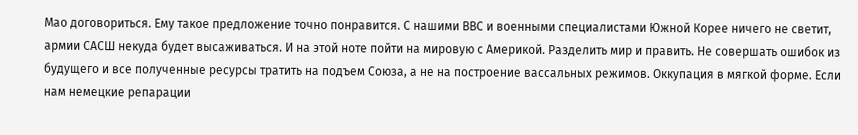Мао договориться. Ему такое предложение точно понравится. С нашими ВВС и военными специалистами Южной Корее ничего не светит, армии САСШ некуда будет высаживаться. И на этой ноте пойти на мировую с Америкой. Разделить мир и править. Не совершать ошибок из будущего и все полученные ресурсы тратить на подъем Союза, а не на построение вассальных режимов. Оккупация в мягкой форме. Если нам немецкие репарации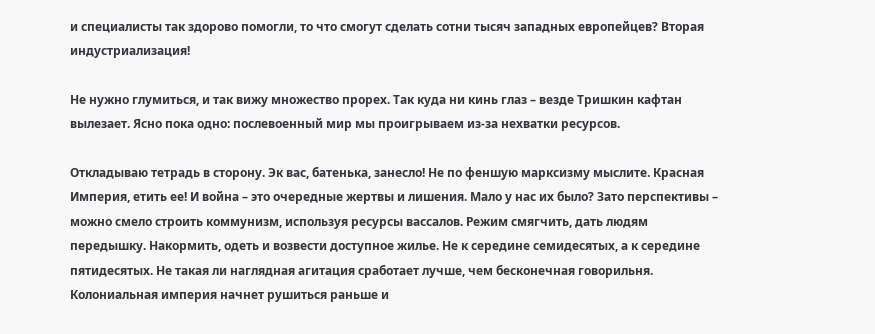и специалисты так здорово помогли, то что смогут сделать сотни тысяч западных европейцев? Вторая индустриализация!

Не нужно глумиться, и так вижу множество прорех. Так куда ни кинь глаз – везде Тришкин кафтан вылезает. Ясно пока одно: послевоенный мир мы проигрываем из-за нехватки ресурсов.

Откладываю тетрадь в сторону. Эк вас, батенька, занесло! Не по феншую марксизму мыслите. Красная Империя, етить ее! И война – это очередные жертвы и лишения. Мало у нас их было? Зато перспективы – можно смело строить коммунизм, используя ресурсы вассалов. Режим смягчить, дать людям передышку. Накормить, одеть и возвести доступное жилье. Не к середине семидесятых, а к середине пятидесятых. Не такая ли наглядная агитация сработает лучше, чем бесконечная говорильня. Колониальная империя начнет рушиться раньше и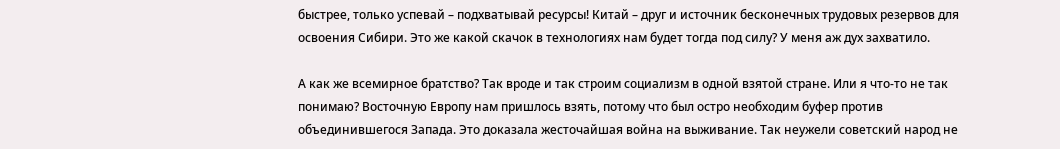быстрее, только успевай – подхватывай ресурсы! Китай – друг и источник бесконечных трудовых резервов для освоения Сибири. Это же какой скачок в технологиях нам будет тогда под силу? У меня аж дух захватило.

А как же всемирное братство? Так вроде и так строим социализм в одной взятой стране. Или я что-то не так понимаю? Восточную Европу нам пришлось взять, потому что был остро необходим буфер против объединившегося Запада. Это доказала жесточайшая война на выживание. Так неужели советский народ не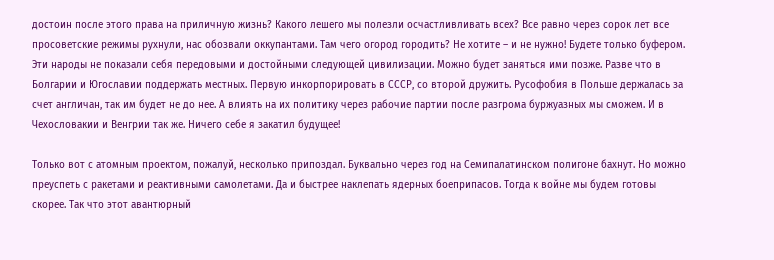достоин после этого права на приличную жизнь? Какого лешего мы полезли осчастливливать всех? Все равно через сорок лет все просоветские режимы рухнули, нас обозвали оккупантами. Там чего огород городить? Не хотите – и не нужно! Будете только буфером. Эти народы не показали себя передовыми и достойными следующей цивилизации. Можно будет заняться ими позже. Разве что в Болгарии и Югославии поддержать местных. Первую инкорпорировать в СССР, со второй дружить. Русофобия в Польше держалась за счет англичан, так им будет не до нее. А влиять на их политику через рабочие партии после разгрома буржуазных мы сможем. И в Чехословакии и Венгрии так же. Ничего себе я закатил будущее!

Только вот с атомным проектом, пожалуй, несколько припоздал. Буквально через год на Семипалатинском полигоне бахнут. Но можно преуспеть с ракетами и реактивными самолетами. Да и быстрее наклепать ядерных боеприпасов. Тогда к войне мы будем готовы скорее. Так что этот авантюрный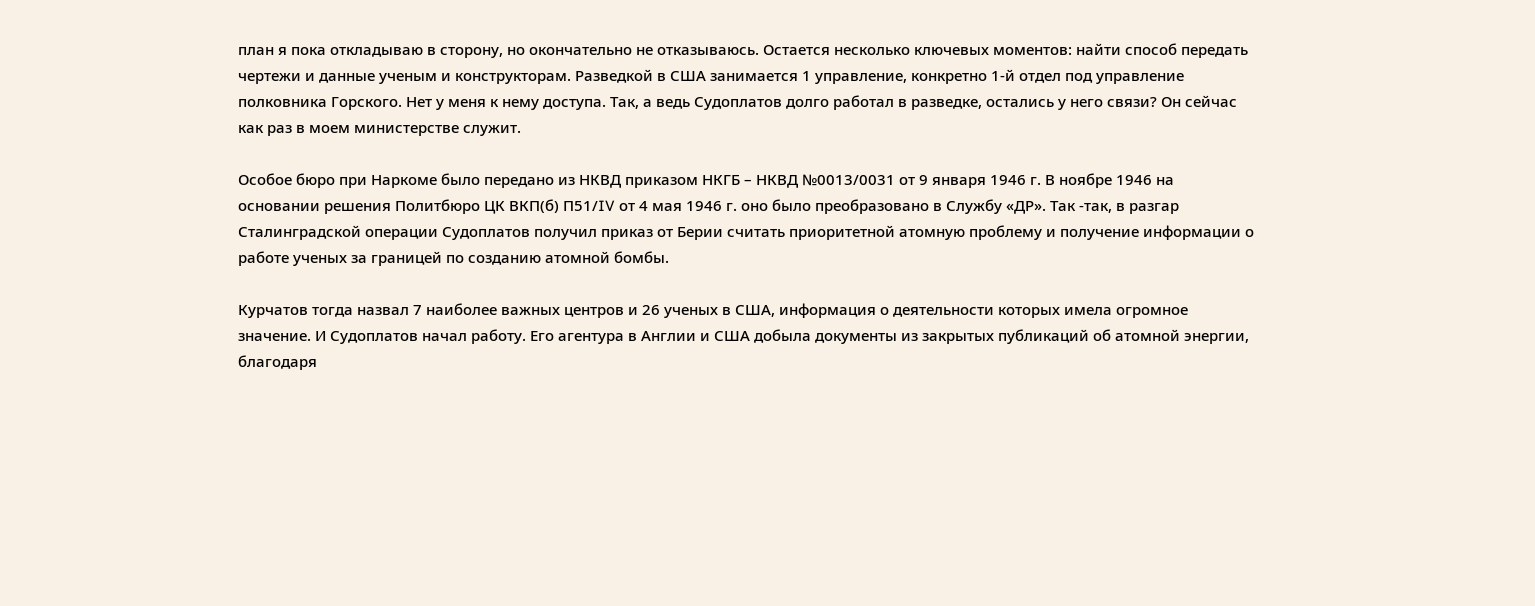план я пока откладываю в сторону, но окончательно не отказываюсь. Остается несколько ключевых моментов: найти способ передать чертежи и данные ученым и конструкторам. Разведкой в США занимается 1 управление, конкретно 1-й отдел под управление полковника Горского. Нет у меня к нему доступа. Так, а ведь Судоплатов долго работал в разведке, остались у него связи? Он сейчас как раз в моем министерстве служит.

Особое бюро при Наркоме было передано из НКВД приказом НКГБ – НКВД №0013/0031 от 9 января 1946 г. В ноябре 1946 на основании решения Политбюро ЦК ВКП(б) П51/IV от 4 мая 1946 г. оно было преобразовано в Службу «ДР». Так -так, в разгар Сталинградской операции Судоплатов получил приказ от Берии считать приоритетной атомную проблему и получение информации о работе ученых за границей по созданию атомной бомбы.

Курчатов тогда назвал 7 наиболее важных центров и 26 ученых в США, информация о деятельности которых имела огромное значение. И Судоплатов начал работу. Его агентура в Англии и США добыла документы из закрытых публикаций об атомной энергии, благодаря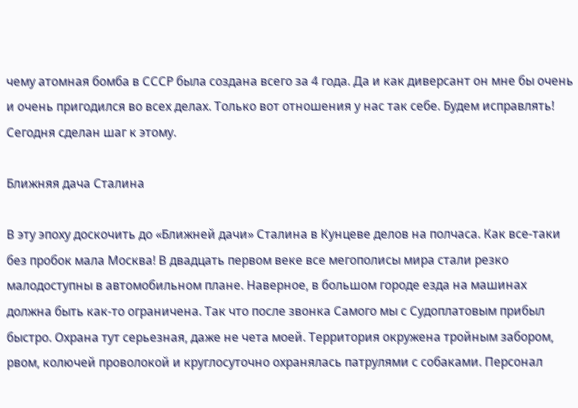чему атомная бомба в СССР была создана всего за 4 года. Да и как диверсант он мне бы очень и очень пригодился во всех делах. Только вот отношения у нас так себе. Будем исправлять! Сегодня сделан шаг к этому.

Ближняя дача Сталина

В эту эпоху доскочить до «Ближней дачи» Сталина в Кунцеве делов на полчаса. Как все-таки без пробок мала Москва! В двадцать первом веке все мегополисы мира стали резко малодоступны в автомобильном плане. Наверное, в большом городе езда на машинах должна быть как-то ограничена. Так что после звонка Самого мы с Судоплатовым прибыл быстро. Охрана тут серьезная, даже не чета моей. Территория окружена тройным забором, рвом, колючей проволокой и круглосуточно охранялась патрулями с собаками. Персонал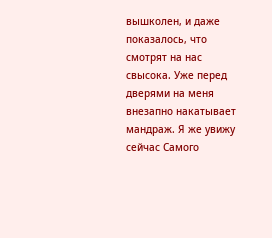вышколен, и даже показалось, что смотрят на нас свысока. Уже перед дверями на меня внезапно накатывает мандраж. Я же увижу сейчас Самого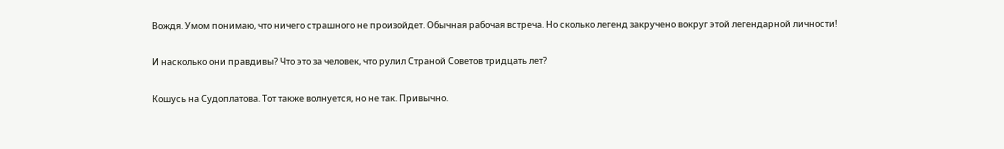Вождя. Умом понимаю, что ничего страшного не произойдет. Обычная рабочая встреча. Но сколько легенд закручено вокруг этой легендарной личности!

И насколько они правдивы? Что это за человек, что рулил Страной Советов тридцать лет?

Кошусь на Судоплатова. Тот также волнуется, но не так. Привычно.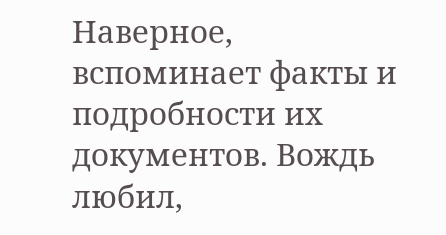Наверное, вспоминает факты и подробности их документов. Вождь любил,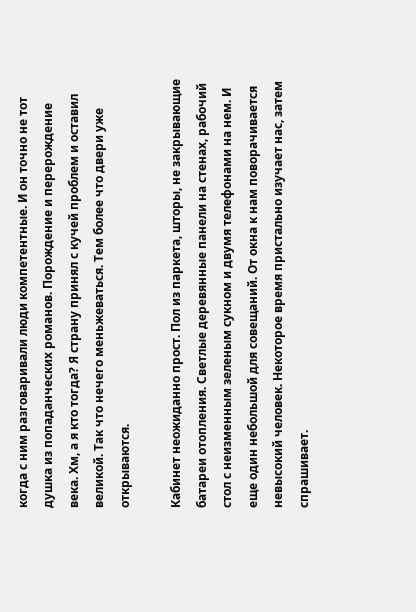когда с ним разговаривали люди компетентные. И он точно не тот душка из попаданческих романов. Порождение и перерождение века. Хм, а я кто тогда? Я страну принял с кучей проблем и оставил великой. Так что нечего меньжеваться. Тем более что двери уже открываются.

Кабинет неожиданно прост. Пол из паркета, шторы, не закрывающие батареи отопления. Светлые деревянные панели на стенах, рабочий стол с неизменным зеленым сукном и двумя телефонами на нем. И еще один небольшой для совещаний. От окна к нам поворачивается невысокий человек. Некоторое время пристально изучает нас, затем спрашивает.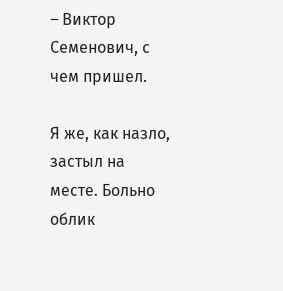– Виктор Семенович, с чем пришел.

Я же, как назло, застыл на месте. Больно облик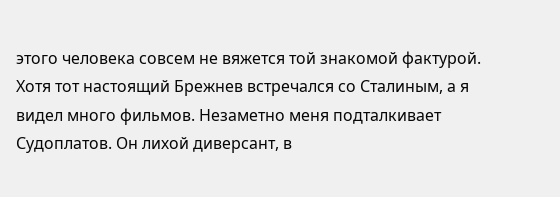этого человека совсем не вяжется той знакомой фактурой. Хотя тот настоящий Брежнев встречался со Сталиным, а я видел много фильмов. Незаметно меня подталкивает Судоплатов. Он лихой диверсант, в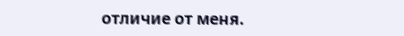отличие от меня.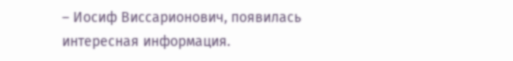– Иосиф Виссарионович, появилась интересная информация.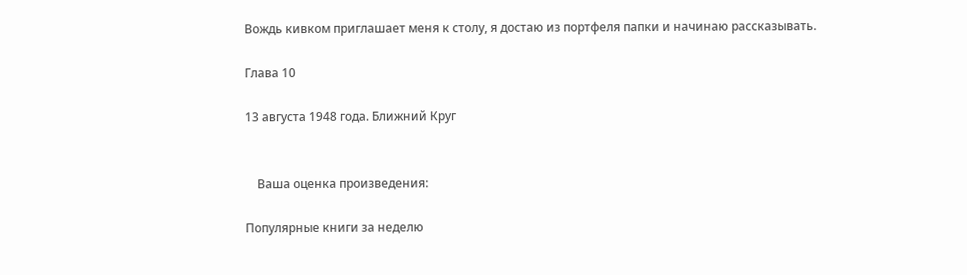Вождь кивком приглашает меня к столу, я достаю из портфеля папки и начинаю рассказывать.

Глава 10

13 августа 1948 года. Ближний Круг


    Ваша оценка произведения:

Популярные книги за неделю